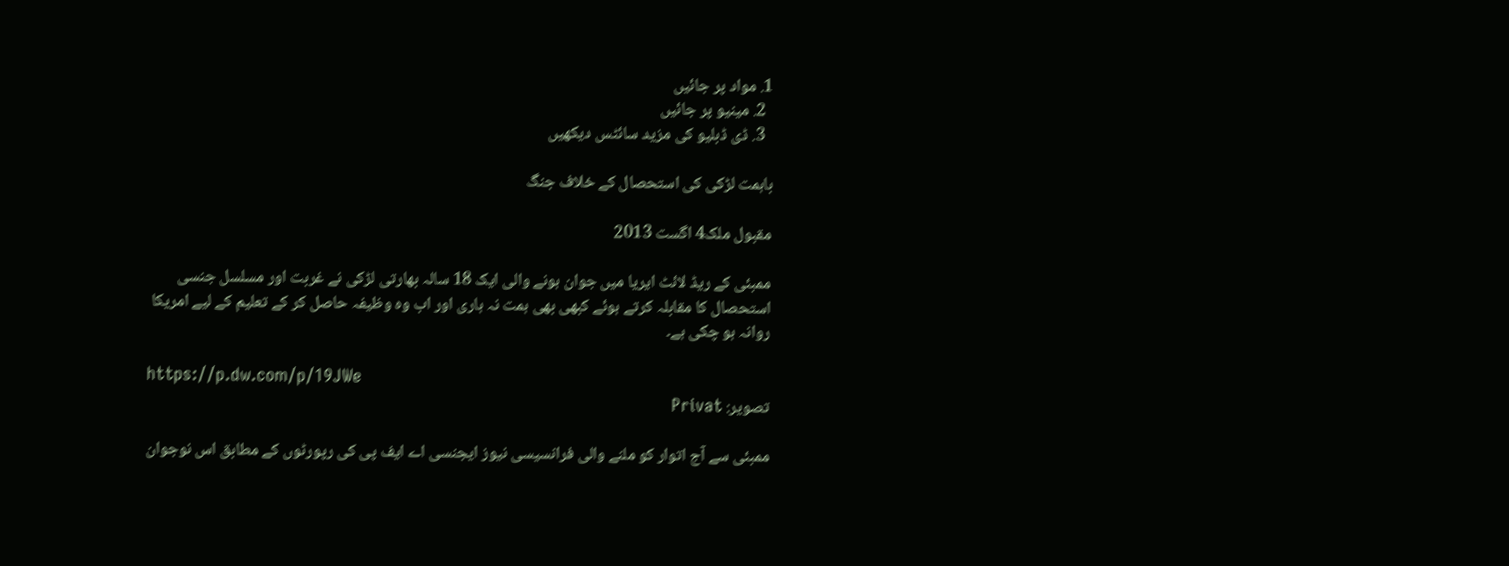1. مواد پر جائیں
  2. مینیو پر جائیں
  3. ڈی ڈبلیو کی مزید سائٹس دیکھیں

باہمت لڑکی کی استحصال کے خلاف جنگ

مقبول ملک4 اگست 2013

ممبئی کے ریڈ لائٹ ایریا میں جوان ہونے والی ایک 18 سالہ بھارتی لڑکی نے غربت اور مسلسل جنسی استحصال کا مقابلہ کرتے ہوئے کبھی بھی ہمت نہ ہاری اور اب وہ وظیفہ حاصل کر کے تعلیم کے لیے امریکا روانہ ہو چکی ہے۔

https://p.dw.com/p/19JWe
تصویر: Privat

ممبئی سے آج اتوار کو ملنے والی فرانسیسی نیوز ایجنسی اے ایف پی کی رپورٹوں کے مطابق اس نوجوان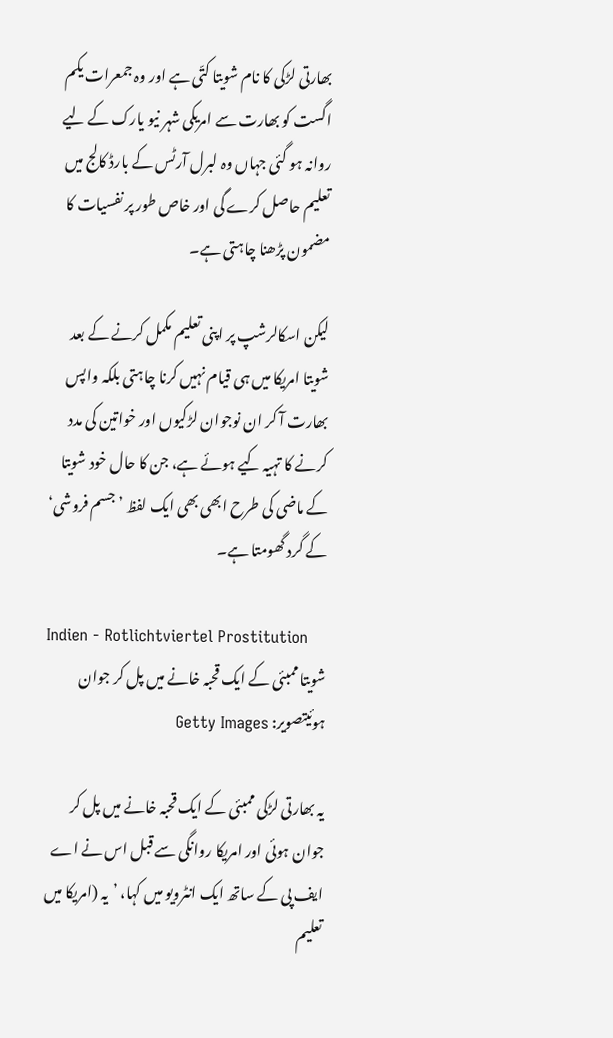بھارتی لڑکی کا نام شویتا کتّی ہے اور وہ جمعرات یکم اگست کو بھارت سے امریکی شہر نیو یارک کے لیے روانہ ہو گئی جہاں وہ لبرل آرٹس کے بارڈ کالج میں تعلیم حاصل کرے گی اور خاص طور پر نفسیات کا مضمون پڑھنا چاہتی ہے۔

لیکن اسکالرشپ پر اپنی تعلیم مکمل کرنے کے بعد شویتا امریکا میں ہی قیام نہیں کرنا چاہتی بلکہ واپس بھارت آ کر ان نوجوان لڑکیوں اور خواتین کی مدد کرنے کا تہیہ کیے ہوئے ہے، جن کا حال خود شویتا کے ماضی کی طرح ابھی بھی ایک لفظ ’جسم فروشی‘ کے گرد گھومتا ہے۔

Indien - Rotlichtviertel Prostitution
شویتا ممبئی کے ایک قحبہ خانے میں پل کر جوان ہوئیتصویر: Getty Images

یہ بھارتی لڑکی ممبئی کے ایک قحبہ خانے میں پل کر جوان ہوئی اور امریکا روانگی سے قبل اس نے اے ایف پی کے ساتھ ایک انٹرویو میں کہا، ’یہ (امریکا میں تعلیم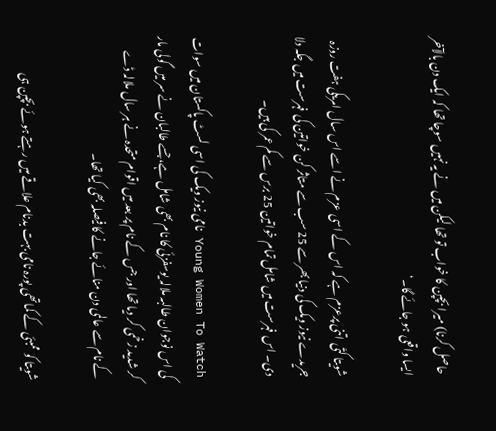حاصل کرنا) میرا بچپن کا خواب تو تھا لیکن میں نے یہ نہیں سوچا تھا کہ ایک دن بالآخر ایسا واقعی ہو جائے گا۔‘

شویتا کتّی اتنی پرعزم ہے کہ اس کے اسی عزم نے اسے اس سال امریکی ہفت روزہ جریدے نیوز ویک کی دنیا بھر سے 25 سب سے متاثر کن خواتین کی فہرست میں جگہ دلا دی۔ اس فہرست میں شامل تمام خواتین 25 برس سے کم عمر کی ہیں۔

Young Women To Watch نامی نیوز ویک کی اسی لسٹ پاکستان میں سوات کی اس نوجوان طالبہ ملالہ یوسفزئی کا نام بھی شامل ہے،جسے طالبان نے سر میں گولی مار کر شدید زخمی کر دیا تھا اور جس کے نام پر بعد میں اقوام متحدہ نے ہر سال ملالہ ڈے کے نام سے عالمی دن منائے جانے کا فیصلہ بھی کیا تھا۔

شویتا کو ممبئی کے کماتھی پورہ نامی بہت بدنام علاقے میں رہتے ہوئے بچپن ہی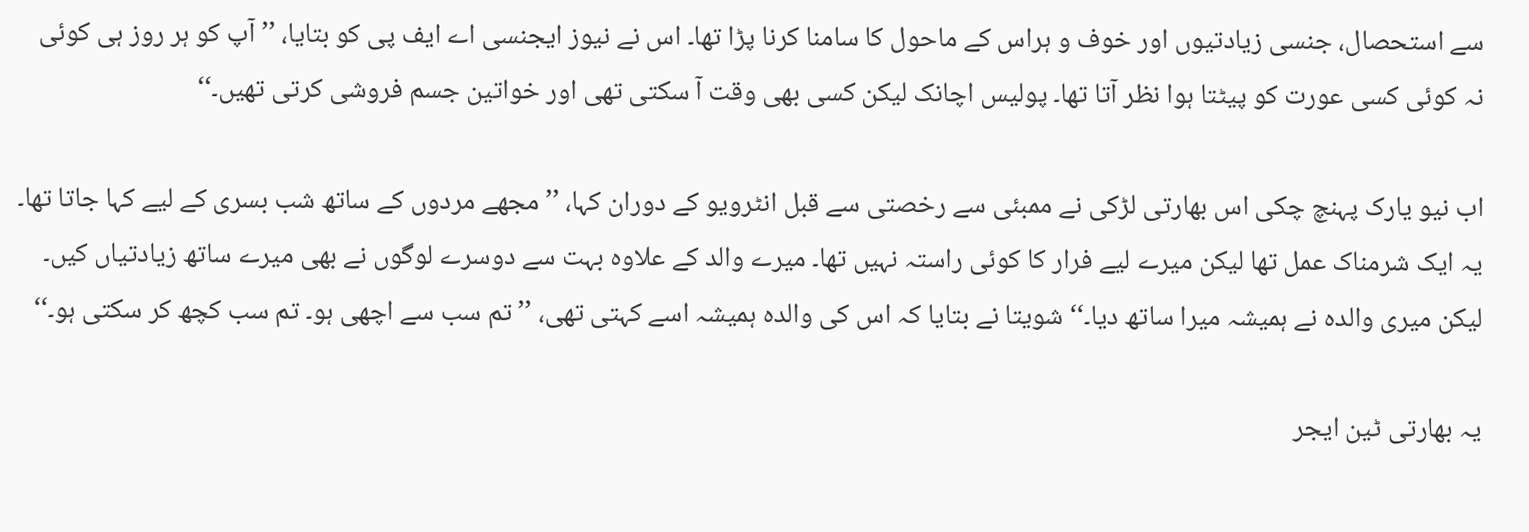سے استحصال، جنسی زیادتیوں اور خوف و ہراس کے ماحول کا سامنا کرنا پڑا تھا۔ اس نے نیوز ایجنسی اے ایف پی کو بتایا، ’’آپ کو ہر روز ہی کوئی نہ کوئی کسی عورت کو پیٹتا ہوا نظر آتا تھا۔ پولیس اچانک لیکن کسی بھی وقت آ سکتی تھی اور خواتین جسم فروشی کرتی تھیں۔‘‘

اب نیو یارک پہنچ چکی اس بھارتی لڑکی نے ممبئی سے رخصتی سے قبل انٹرویو کے دوران کہا، ’’مجھے مردوں کے ساتھ شب بسری کے لیے کہا جاتا تھا۔ یہ ایک شرمناک عمل تھا لیکن میرے لیے فرار کا کوئی راستہ نہیں تھا۔ میرے والد کے علاوہ بہت سے دوسرے لوگوں نے بھی میرے ساتھ زیادتیاں کیں۔ لیکن میری والدہ نے ہمیشہ میرا ساتھ دیا۔‘‘ شویتا نے بتایا کہ اس کی والدہ ہمیشہ اسے کہتی تھی، ’’تم سب سے اچھی ہو۔ تم سب کچھ کر سکتی ہو۔‘‘

یہ بھارتی ٹین ایجر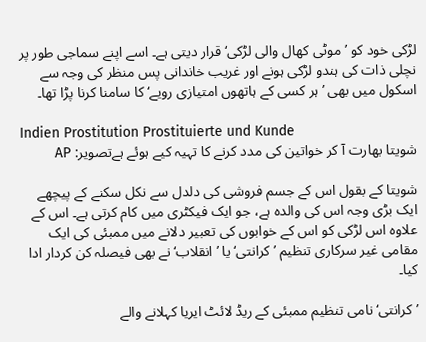لڑکی خود کو ’موٹی کھال والی لڑکی‘ قرار دیتی ہے۔ اسے اپنے سماجی طور پر نچلی ذات کی ہندو لڑکی ہونے اور غریب خاندانی پس منظر کی وجہ سے اسکول میں بھی ’ہر کسی کے ہاتھوں امتیازی رویے‘ کا سامنا کرنا پڑا تھا۔

Indien Prostitution Prostituierte und Kunde
شویتا بھارت آ کر خواتین کی مدد کرنے کا تہیہ کیے ہوئے ہےتصویر: AP

شویتا کے بقول اس کے جسم فروشی کی دلدل سے نکل سکنے کے پیچھے ایک بڑی وجہ اس کی والدہ ہے، جو ایک فیکٹری میں کام کرتی ہے۔ اس کے علاوہ اس لڑکی کو اس کے خوابوں کی تعبیر دلانے میں ممبئی کی ایک مقامی غیر سرکاری تنظیم ’کرانتی‘ یا ’انقلاب‘ نے بھی فیصلہ کن کردار ادا کیا۔

’کرانتی‘ نامی تنظیم ممبئی کے ریڈ لائٹ ایریا کہلانے والے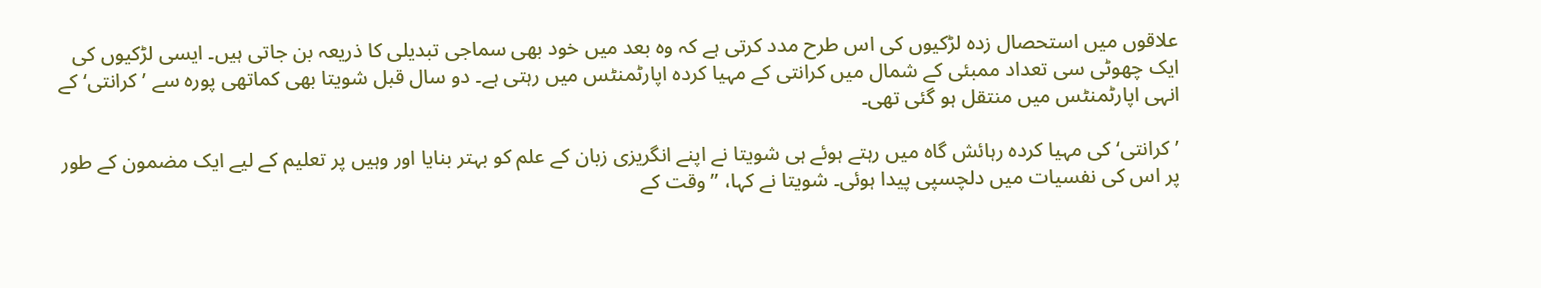علاقوں میں استحصال زدہ لڑکیوں کی اس طرح مدد کرتی ہے کہ وہ بعد میں خود بھی سماجی تبدیلی کا ذریعہ بن جاتی ہیں۔ ایسی لڑکیوں کی ایک چھوٹی سی تعداد ممبئی کے شمال میں کرانتی کے مہیا کردہ اپارٹمنٹس میں رہتی ہے۔ دو سال قبل شویتا بھی کماتھی پورہ سے ’کرانتی‘ کے انہی اپارٹمنٹس میں منتقل ہو گئی تھی۔

’کرانتی‘ کی مہیا کردہ رہائش گاہ میں رہتے ہوئے ہی شویتا نے اپنے انگریزی زبان کے علم کو بہتر بنایا اور وہیں پر تعلیم کے لیے ایک مضمون کے طور پر اس کی نفسیات میں دلچسپی پیدا ہوئی۔ شویتا نے کہا، ’’وقت کے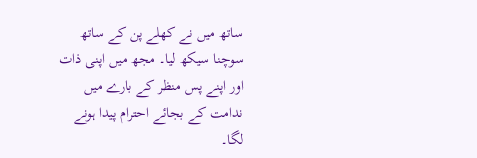ساتھ میں نے کھلے پن کے ساتھ سوچنا سیکھ لیا۔ مجھ میں اپنی ذات اور اپنے پس منظر کے بارے میں ندامت کے بجائے احترام پیدا ہونے لگا۔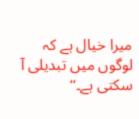میرا خیال ہے کہ لوگوں میں تبدیلی آ سکتی ہے۔‘‘